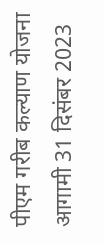पीएम गरीब कल्याण योजना आगामी 31 दिसंबर 2023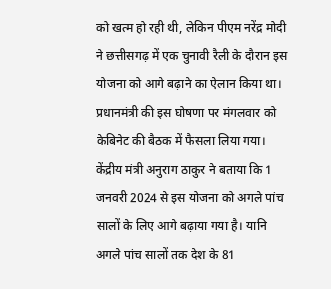को खत्म हो रही थी, लेकिन पीएम नरेंद्र मोदी ने छत्तीसगढ़ में एक चुनावी रैली के दौरान इस योजना को आगे बढ़ाने का ऐलान किया था। प्रधानमंत्री की इस घोषणा पर मंगलवार को केबिनेट की बैठक में फैसला लिया गया। केंद्रीय मंत्री अनुराग ठाकुर ने बताया कि 1 जनवरी 2024 से इस योजना को अगले पांच सालों के लिए आगे बढ़ाया गया है। यानि अगले पांच सालों तक देश के 81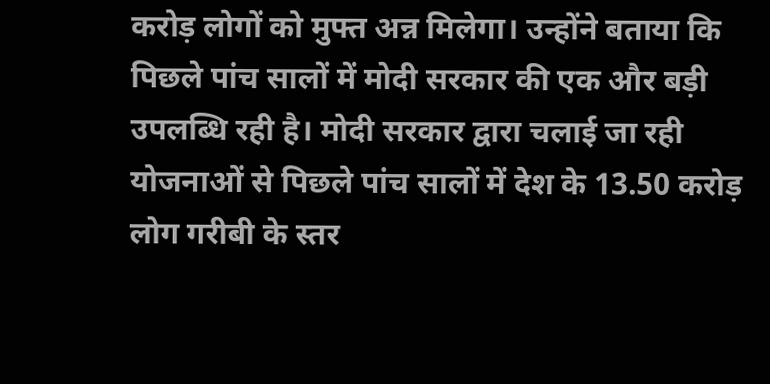करोड़ लोगों को मुफ्त अन्न मिलेगा। उन्होंने बताया कि पिछले पांच सालों में मोदी सरकार की एक और बड़ी उपलब्धि रही है। मोदी सरकार द्वारा चलाई जा रही योजनाओं से पिछले पांच सालों में देश के 13.50 करोड़ लोग गरीबी के स्तर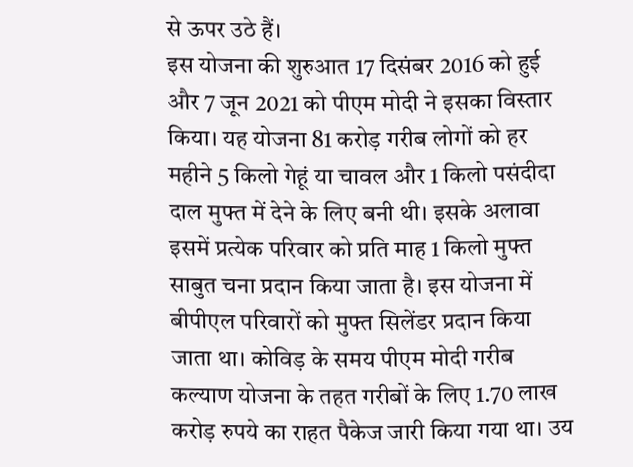से ऊपर उठे हैं।
इस योजना की शुरुआत 17 दिसंबर 2016 को हुई और 7 जून 2021 को पीएम मोदी ने इसका विस्तार किया। यह योजना 81 करोड़ गरीब लोगों को हर महीने 5 किलो गेहूं या चावल और 1 किलो पसंदीदा दाल मुफ्त में देने के लिए बनी थी। इसके अलावा इसमें प्रत्येक परिवार को प्रति माह 1 किलो मुफ्त साबुत चना प्रदान किया जाता है। इस योजना में बीपीएल परिवारों को मुफ्त सिलेंडर प्रदान किया जाता था। कोविड़ के समय पीएम मोदी गरीब कल्याण योजना के तहत गरीबों के लिए 1.70 लाख करोड़ रुपये का राहत पैकेज जारी किया गया था। उय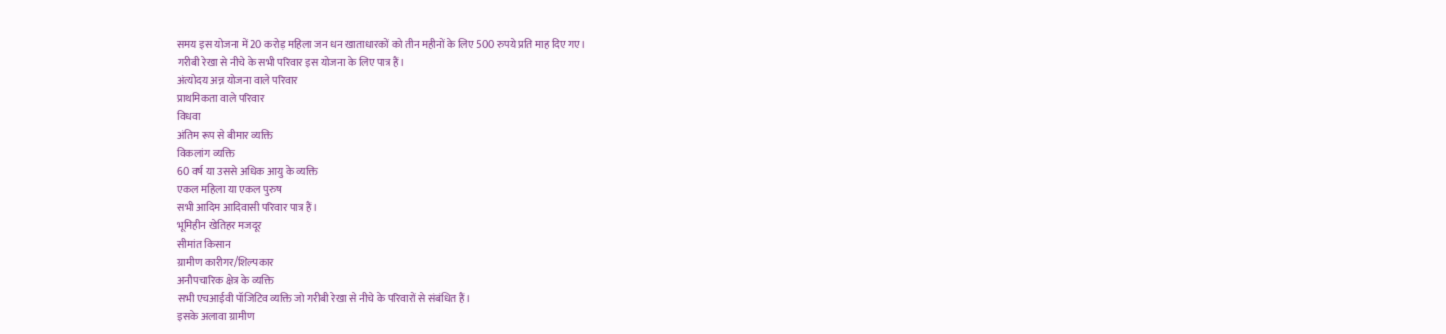समय इस योजना में 20 करोड़ महिला जन धन खाताधारकों को तीन महीनों के लिए 500 रुपये प्रति माह दिए गए।
गरीबी रेखा से नीचे के सभी परिवार इस योजना के लिए पात्र हैं।
अंत्योदय अन्न योजना वाले परिवार
प्राथमिकता वाले परिवार
विधवा
अंतिम रूप से बीमार व्यक्ति
विकलांग व्यक्ति
60 वर्ष या उससे अधिक आयु के व्यक्ति
एकल महिला या एकल पुरुष
सभी आदिम आदिवासी परिवार पात्र हैं।
भूमिहीन खेतिहर मजदूर
सीमांत किसान
ग्रामीण कारीगर/शिल्पकार
अनौपचारिक क्षेत्र के व्यक्ति
सभी एचआईवी पॉजिटिव व्यक्ति जो गरीबी रेखा से नीचे के परिवारों से संबंधित हैं।
इसके अलावा ग्रामीण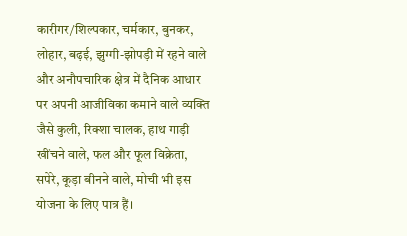कारीगर/शिल्पकार, चर्मकार, बुनकर, लोहार, बढ़ई, झुग्गी-झोपड़ी में रहने वाले और अनौपचारिक क्षेत्र में दैनिक आधार पर अपनी आजीविका कमाने वाले व्यक्ति जैसे कुली, रिक्शा चालक, हाथ गाड़ी खींचने वाले, फल और फूल विक्रेता, सपेरे, कूड़ा बीनने वाले, मोची भी इस योजना के लिए पात्र हैं।